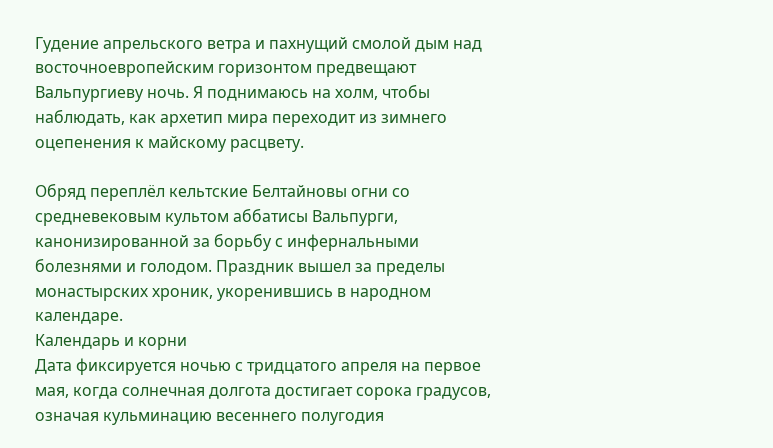Гудение апрельского ветра и пахнущий смолой дым над восточноевропейским горизонтом предвещают Вальпургиеву ночь. Я поднимаюсь на холм, чтобы наблюдать, как архетип мира переходит из зимнего оцепенения к майскому расцвету.

Обряд переплёл кельтские Белтайновы огни со средневековым культом аббатисы Вальпурги, канонизированной за борьбу с инфернальными болезнями и голодом. Праздник вышел за пределы монастырских хроник, укоренившись в народном календаре.
Календарь и корни
Дата фиксируется ночью с тридцатого апреля на первое мая, когда солнечная долгота достигает сорока градусов, означая кульминацию весеннего полугодия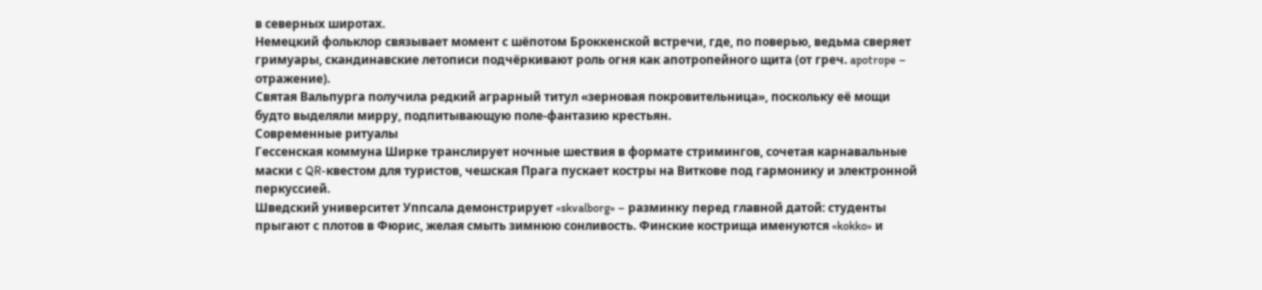в северных широтах.
Немецкий фольклор связывает момент с шёпотом Броккенской встречи, где, по поверью, ведьма сверяет гримуары, скандинавские летописи подчёркивают роль огня как апотропейного щита (от греч. apotrope – отражение).
Святая Вальпурга получила редкий аграрный титул «зерновая покровительница», поскольку её мощи будто выделяли мирру, подпитывающую поле-фантазию крестьян.
Современные ритуалы
Гессенская коммуна Ширке транслирует ночные шествия в формате стримингов, сочетая карнавальные маски с QR-квестом для туристов, чешская Прага пускает костры на Виткове под гармонику и электронной перкуссией.
Шведский университет Уппсала демонстрирует «skvalborg» – разминку перед главной датой: студенты прыгают с плотов в Фюрис, желая смыть зимнюю сонливость. Финские кострища именуются «kokko» и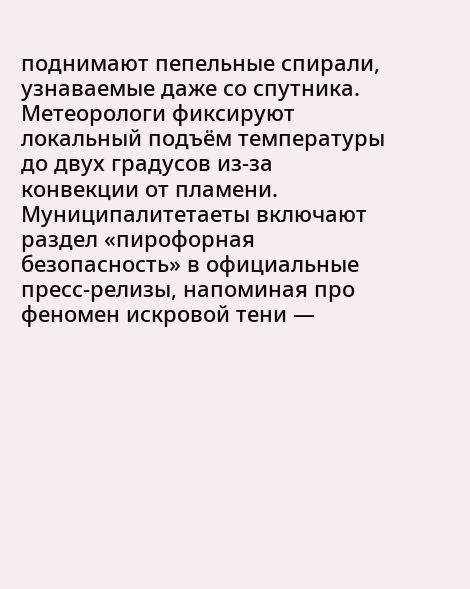поднимают пепельные спирали, узнаваемые даже со спутника.
Метеорологи фиксируют локальный подъём температуры до двух градусов из-за конвекции от пламени. Муниципалитетаеты включают раздел «пирофорная безопасность» в официальные пресс-релизы, напоминая про феномен искровой тени —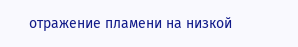отражение пламени на низкой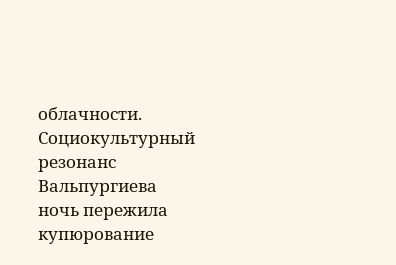облачности.
Социокультурный резонанс
Вальпургиева ночь пережила купюрование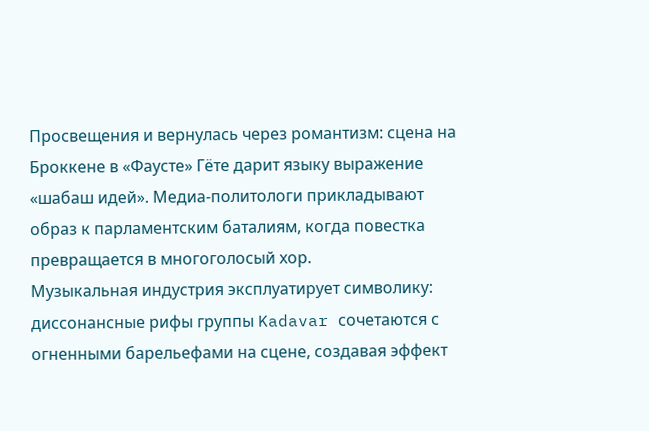Просвещения и вернулась через романтизм: сцена на Броккене в «Фаусте» Гёте дарит языку выражение «шабаш идей». Медиа-политологи прикладывают образ к парламентским баталиям, когда повестка превращается в многоголосый хор.
Музыкальная индустрия эксплуатирует символику: диссонансные рифы группы Kadavar сочетаются с огненными барельефами на сцене, создавая эффект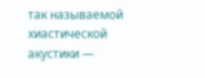так называемой хиастической акустики —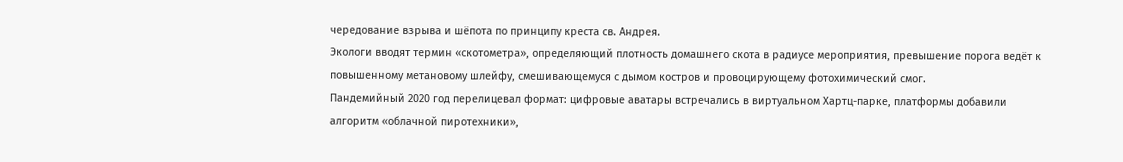чередование взрыва и шёпота по принципу креста св. Андрея.
Экологи вводят термин «скотометра», определяющий плотность домашнего скота в радиусе мероприятия, превышение порога ведёт к повышенному метановому шлейфу, смешивающемуся с дымом костров и провоцирующему фотохимический смог.
Пандемийный 2020 год перелицевал формат: цифровые аватары встречались в виртуальном Хартц-парке, платформы добавили алгоритм «облачной пиротехники»,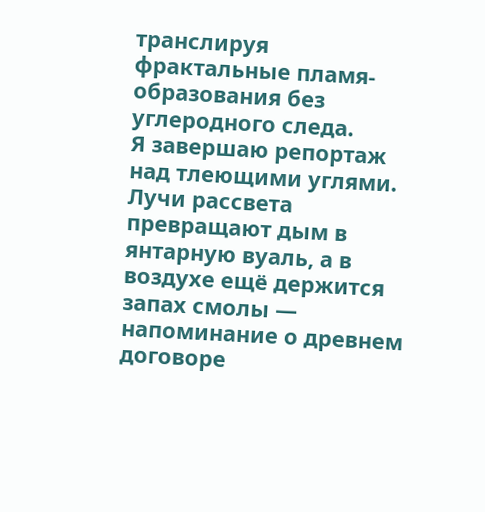транслируя фрактальные пламя-образования без углеродного следа.
Я завершаю репортаж над тлеющими углями. Лучи рассвета превращают дым в янтарную вуаль, а в воздухе ещё держится запах смолы — напоминание о древнем договоре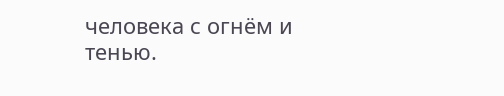человека с огнём и тенью.